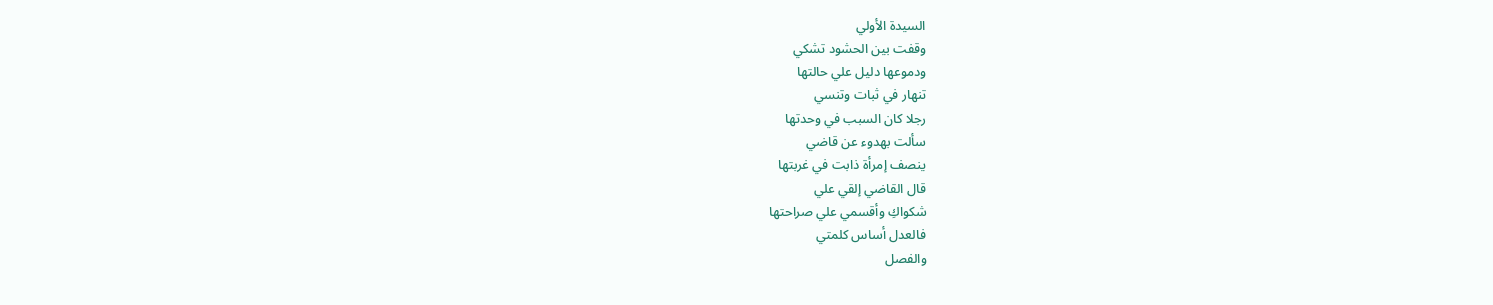السيدة الأولي
وقفت بين الحشود تشكي
ودموعها دليل علي حالتها
تنهار في ثبات وتنسي
رجلا كان السبب في وحدتها
سألت بهدوء عن قاضي
ينصف إمرأة ذابت في غربتها
قال القاضي إلقي علي
شكواكِ وأقسمي علي صراحتها
فالعدل أساس كلمتي
والفصل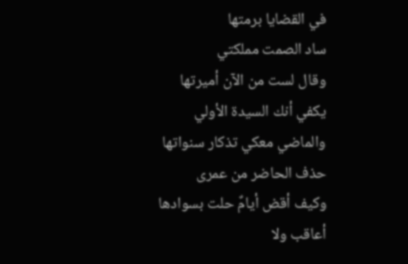في القضايا برمتها
ساد الصمت مملكتي
وقال لست من الآن أميرتها
يكفي أنك السيدة الأولي
والماضي معكي تذكار سنواتها
حذف الحاضر من عمرى
وكيف أقض أيامٌ حلت بسوادها
أعاقب ولا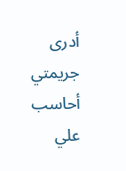أدرى جريمتي
أحاسب علي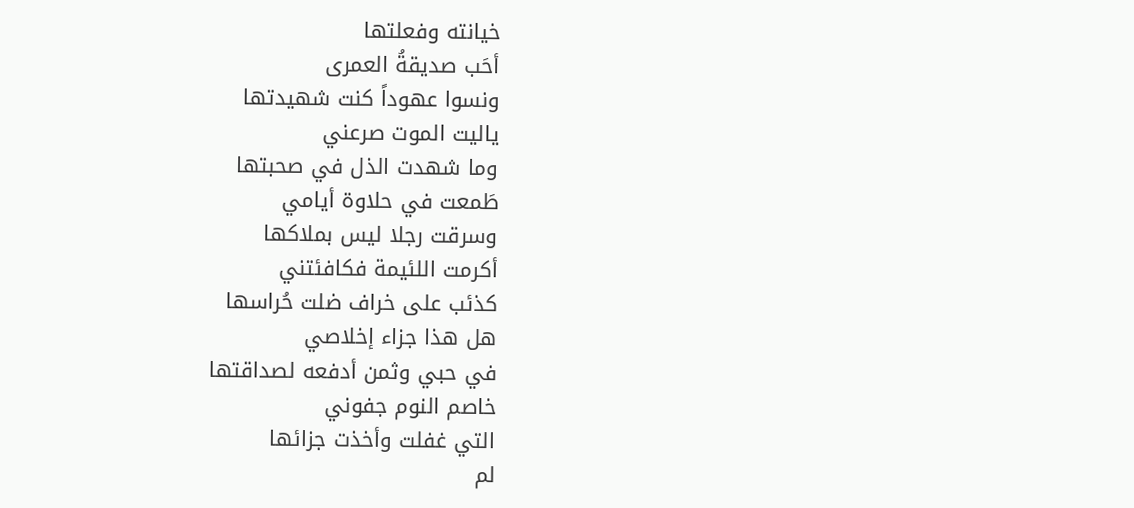خيانته وفعلتها
أحَب صديقةُ العمرى
ونسوا عهوداً كنت شهيدتها
ياليت الموت صرعني
وما شهدت الذل في صحبتها
طَمعت في حلاوة أيامي
وسرقت رجلا ليس بملاكها
أكرمت اللئيمة فكافئتني
كذئب على خراف ضلت حُراسها
هل هذا جزاء إخلاصي
في حبي وثمن أدفعه لصداقتها
خاصم النوم جفوني
التي غفلت وأخذت جزائها
لم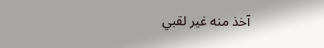آخذ منه غير لقبي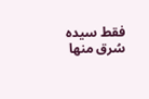فقط سيده سُرق منها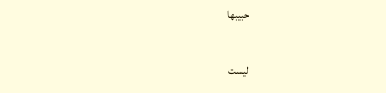حبيبها

ليست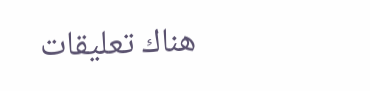هناك تعليقات